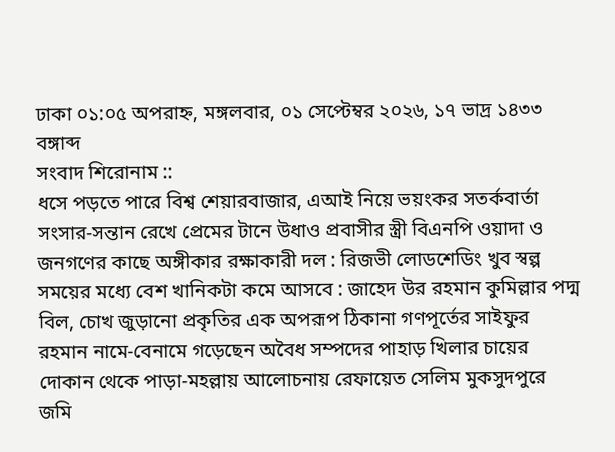ঢাকা ০১:০৫ অপরাহ্ন, মঙ্গলবার, ০১ সেপ্টেম্বর ২০২৬, ১৭ ভাদ্র ১৪৩৩ বঙ্গাব্দ
সংবাদ শিরোনাম ::
ধসে পড়তে পারে বিশ্ব শেয়ারবাজার, এআই নিয়ে ভয়ংকর সতর্কবার্তা সংসার-সন্তান রেখে প্রেমের টানে উধাও প্রবাসীর স্ত্রী বিএনপি ওয়াদা ও জনগণের কাছে অঙ্গীকার রক্ষাকারী দল : রিজভী লোডশেডিং খুব স্বল্প সময়ের মধ্যে বেশ খানিকটা কমে আসবে : জাহেদ উর রহমান কুমিল্লার পদ্ম বিল, চোখ জুড়ানো প্রকৃতির এক অপরূপ ঠিকানা গণপূর্তের সাইফুর রহমান নামে-বেনামে গড়েছেন অবৈধ সম্পদের পাহাড় খিলার চায়ের দোকান থেকে পাড়া-মহল্লায় আলোচনায় রেফায়েত সেলিম মুকসুদপুরে জমি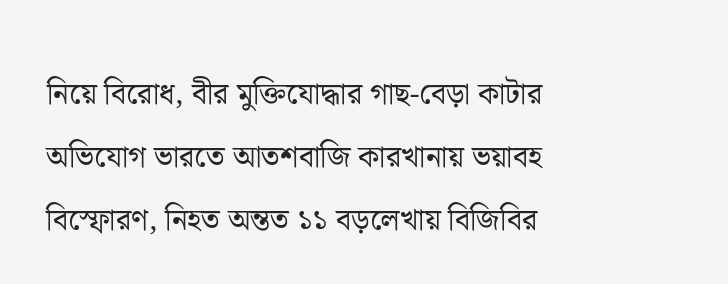নিয়ে বিরোধ, বীর মুক্তিযোদ্ধার গাছ-বেড়া কাটার অভিযোগ ভারতে আতশবাজি কারখানায় ভয়াবহ বিস্ফোরণ, নিহত অন্তত ১১ বড়লেখায় বিজিবির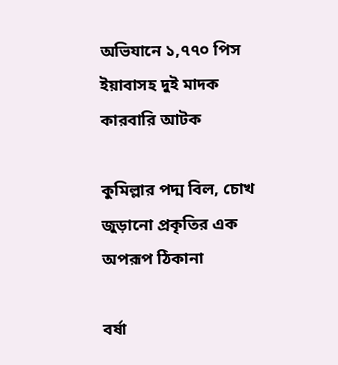অভিযানে ১,৭৭০ পিস ইয়াবাসহ দুই মাদক কারবারি আটক

কুমিল্লার পদ্ম বিল, চোখ জুড়ানো প্রকৃতির এক অপরূপ ঠিকানা

বর্ষা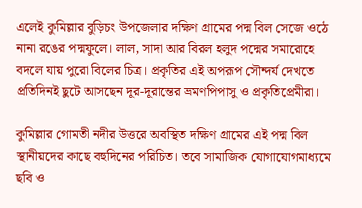এলেই কুমিল্লার বুড়িচং উপজেলার দক্ষিণ গ্রামের পদ্ম বিল সেজে ওঠে নানা রঙের পদ্মফুলে। লাল, সাদা আর বিরল হলুদ পদ্মের সমারোহে বদলে যায় পুরো বিলের চিত্র। প্রকৃতির এই অপরূপ সৌন্দর্য দেখতে প্রতিদিনই ছুটে আসছেন দূর-দূরান্তের ভ্রমণপিপাসু ও প্রকৃতিপ্রেমীরা।

কুমিল্লার গোমতী নদীর উত্তরে অবস্থিত দক্ষিণ গ্রামের এই পদ্ম বিল স্থানীয়দের কাছে বহুদিনের পরিচিত। তবে সামাজিক যোগাযোগমাধ্যমে ছবি ও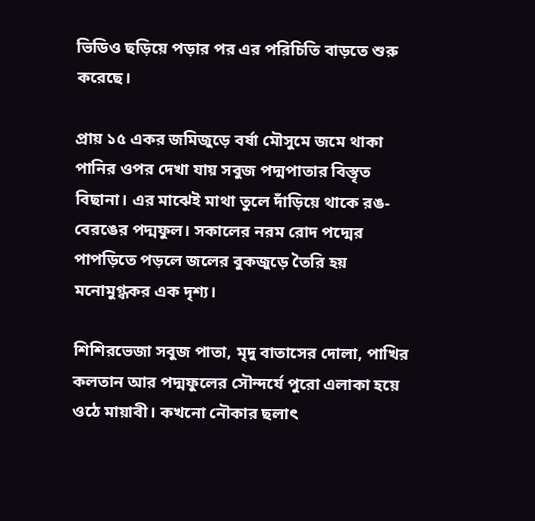ভিডিও ছড়িয়ে পড়ার পর এর পরিচিতি বাড়তে শুরু করেছে।

প্রায় ১৫ একর জমিজুড়ে বর্ষা মৌসুমে জমে থাকা পানির ওপর দেখা যায় সবুজ পদ্মপাতার বিস্তৃত বিছানা। এর মাঝেই মাথা তুলে দাঁড়িয়ে থাকে রঙ-বেরঙের পদ্মফুল। সকালের নরম রোদ পদ্মের পাপড়িতে পড়লে জলের বুকজুড়ে তৈরি হয় মনোমুগ্ধকর এক দৃশ্য।

শিশিরভেজা সবুজ পাতা, মৃদু বাতাসের দোলা, পাখির কলতান আর পদ্মফুলের সৌন্দর্যে পুরো এলাকা হয়ে ওঠে মায়াবী। কখনো নৌকার ছলাৎ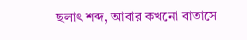ছলাৎ শব্দ, আবার কখনো বাতাসে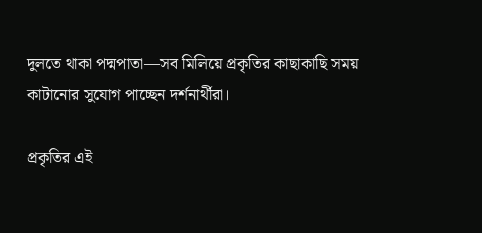দুলতে থাকা পদ্মপাতা—সব মিলিয়ে প্রকৃতির কাছাকাছি সময় কাটানোর সুযোগ পাচ্ছেন দর্শনার্থীরা।

প্রকৃতির এই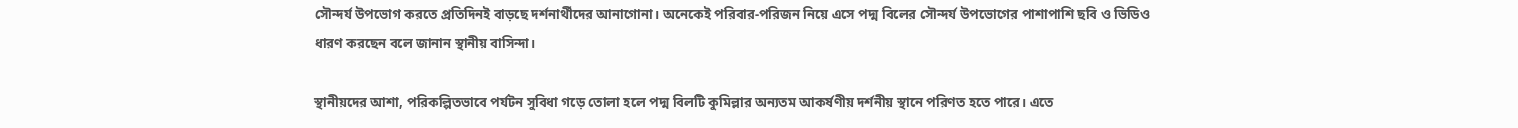সৌন্দর্য উপভোগ করতে প্রতিদিনই বাড়ছে দর্শনার্থীদের আনাগোনা। অনেকেই পরিবার-পরিজন নিয়ে এসে পদ্ম বিলের সৌন্দর্য উপভোগের পাশাপাশি ছবি ও ভিডিও ধারণ করছেন বলে জানান স্থানীয় বাসিন্দা।

স্থানীয়দের আশা, পরিকল্পিতভাবে পর্যটন সুবিধা গড়ে তোলা হলে পদ্ম বিলটি কুমিল্লার অন্যতম আকর্ষণীয় দর্শনীয় স্থানে পরিণত হতে পারে। এতে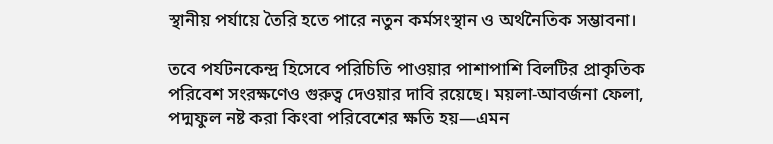স্থানীয় পর্যায়ে তৈরি হতে পারে নতুন কর্মসংস্থান ও অর্থনৈতিক সম্ভাবনা।

তবে পর্যটনকেন্দ্র হিসেবে পরিচিতি পাওয়ার পাশাপাশি বিলটির প্রাকৃতিক পরিবেশ সংরক্ষণেও গুরুত্ব দেওয়ার দাবি রয়েছে। ময়লা-আবর্জনা ফেলা, পদ্মফুল নষ্ট করা কিংবা পরিবেশের ক্ষতি হয়—এমন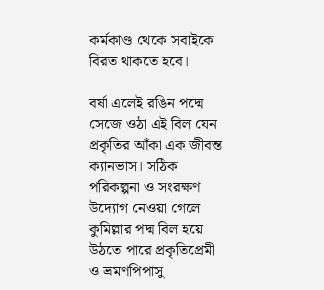কর্মকাণ্ড থেকে সবাইকে বিরত থাকতে হবে।

বর্ষা এলেই রঙিন পদ্মে সেজে ওঠা এই বিল যেন প্রকৃতির আঁকা এক জীবন্ত ক্যানভাস। সঠিক পরিকল্পনা ও সংরক্ষণ উদ্যোগ নেওয়া গেলে কুমিল্লার পদ্ম বিল হয়ে উঠতে পারে প্রকৃতিপ্রেমী ও ভ্রমণপিপাসু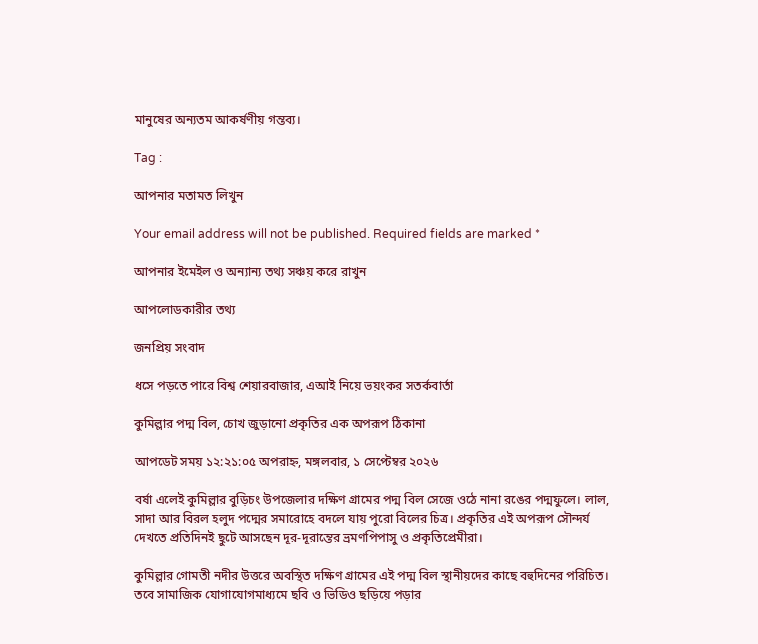মানুষের অন্যতম আকর্ষণীয় গন্তব্য।

Tag :

আপনার মতামত লিখুন

Your email address will not be published. Required fields are marked *

আপনার ইমেইল ও অন্যান্য তথ্য সঞ্চয় করে রাখুন

আপলোডকারীর তথ্য

জনপ্রিয় সংবাদ

ধসে পড়তে পারে বিশ্ব শেয়ারবাজার, এআই নিয়ে ভয়ংকর সতর্কবার্তা

কুমিল্লার পদ্ম বিল, চোখ জুড়ানো প্রকৃতির এক অপরূপ ঠিকানা

আপডেট সময় ১২:২১:০৫ অপরাহ্ন, মঙ্গলবার, ১ সেপ্টেম্বর ২০২৬

বর্ষা এলেই কুমিল্লার বুড়িচং উপজেলার দক্ষিণ গ্রামের পদ্ম বিল সেজে ওঠে নানা রঙের পদ্মফুলে। লাল, সাদা আর বিরল হলুদ পদ্মের সমারোহে বদলে যায় পুরো বিলের চিত্র। প্রকৃতির এই অপরূপ সৌন্দর্য দেখতে প্রতিদিনই ছুটে আসছেন দূর-দূরান্তের ভ্রমণপিপাসু ও প্রকৃতিপ্রেমীরা।

কুমিল্লার গোমতী নদীর উত্তরে অবস্থিত দক্ষিণ গ্রামের এই পদ্ম বিল স্থানীয়দের কাছে বহুদিনের পরিচিত। তবে সামাজিক যোগাযোগমাধ্যমে ছবি ও ভিডিও ছড়িয়ে পড়ার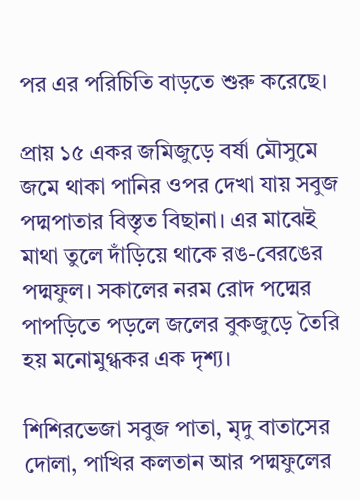পর এর পরিচিতি বাড়তে শুরু করেছে।

প্রায় ১৫ একর জমিজুড়ে বর্ষা মৌসুমে জমে থাকা পানির ওপর দেখা যায় সবুজ পদ্মপাতার বিস্তৃত বিছানা। এর মাঝেই মাথা তুলে দাঁড়িয়ে থাকে রঙ-বেরঙের পদ্মফুল। সকালের নরম রোদ পদ্মের পাপড়িতে পড়লে জলের বুকজুড়ে তৈরি হয় মনোমুগ্ধকর এক দৃশ্য।

শিশিরভেজা সবুজ পাতা, মৃদু বাতাসের দোলা, পাখির কলতান আর পদ্মফুলের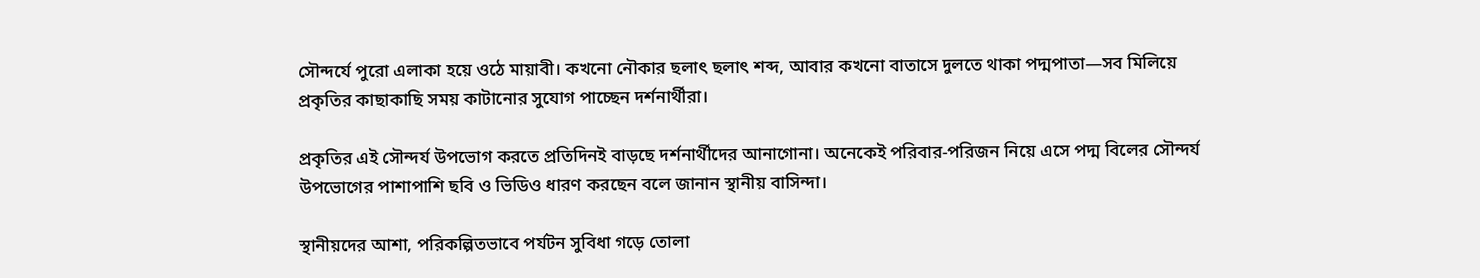সৌন্দর্যে পুরো এলাকা হয়ে ওঠে মায়াবী। কখনো নৌকার ছলাৎ ছলাৎ শব্দ, আবার কখনো বাতাসে দুলতে থাকা পদ্মপাতা—সব মিলিয়ে প্রকৃতির কাছাকাছি সময় কাটানোর সুযোগ পাচ্ছেন দর্শনার্থীরা।

প্রকৃতির এই সৌন্দর্য উপভোগ করতে প্রতিদিনই বাড়ছে দর্শনার্থীদের আনাগোনা। অনেকেই পরিবার-পরিজন নিয়ে এসে পদ্ম বিলের সৌন্দর্য উপভোগের পাশাপাশি ছবি ও ভিডিও ধারণ করছেন বলে জানান স্থানীয় বাসিন্দা।

স্থানীয়দের আশা, পরিকল্পিতভাবে পর্যটন সুবিধা গড়ে তোলা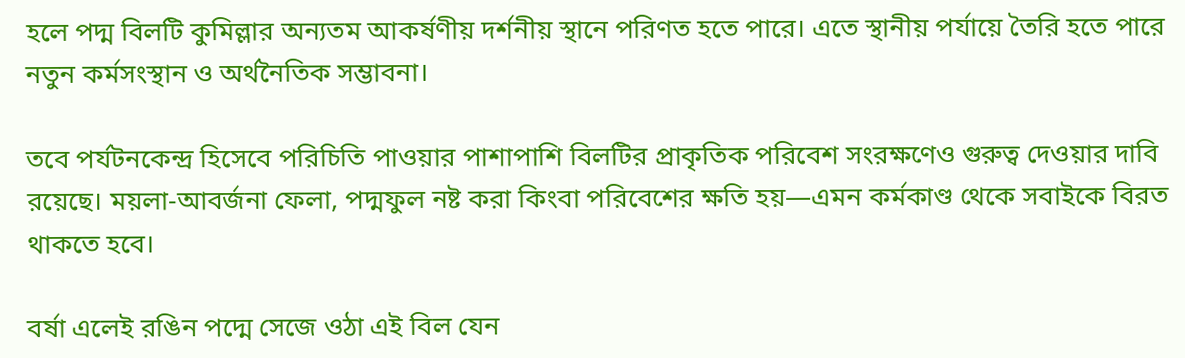হলে পদ্ম বিলটি কুমিল্লার অন্যতম আকর্ষণীয় দর্শনীয় স্থানে পরিণত হতে পারে। এতে স্থানীয় পর্যায়ে তৈরি হতে পারে নতুন কর্মসংস্থান ও অর্থনৈতিক সম্ভাবনা।

তবে পর্যটনকেন্দ্র হিসেবে পরিচিতি পাওয়ার পাশাপাশি বিলটির প্রাকৃতিক পরিবেশ সংরক্ষণেও গুরুত্ব দেওয়ার দাবি রয়েছে। ময়লা-আবর্জনা ফেলা, পদ্মফুল নষ্ট করা কিংবা পরিবেশের ক্ষতি হয়—এমন কর্মকাণ্ড থেকে সবাইকে বিরত থাকতে হবে।

বর্ষা এলেই রঙিন পদ্মে সেজে ওঠা এই বিল যেন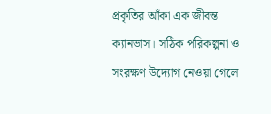প্রকৃতির আঁকা এক জীবন্ত ক্যানভাস। সঠিক পরিকল্পনা ও সংরক্ষণ উদ্যোগ নেওয়া গেলে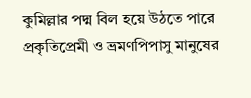কুমিল্লার পদ্ম বিল হয়ে উঠতে পারে প্রকৃতিপ্রেমী ও ভ্রমণপিপাসু মানুষের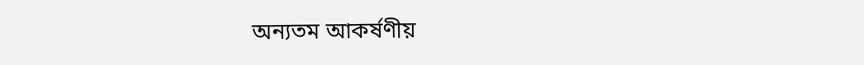অন্যতম আকর্ষণীয়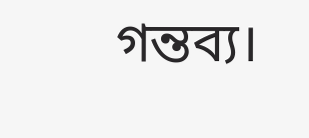গন্তব্য।